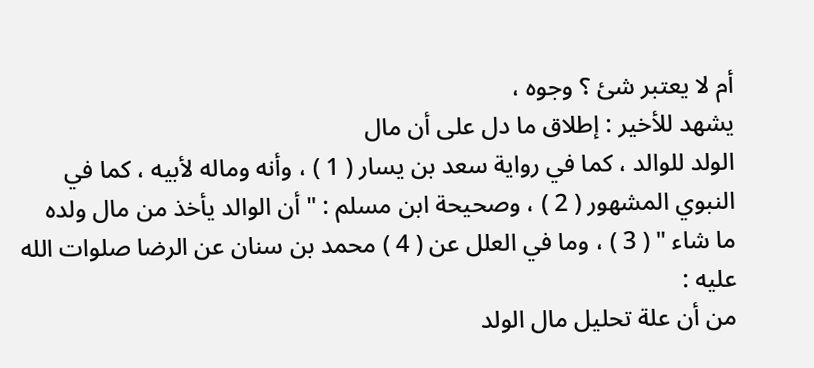أم لا يعتبر شئ ؟ وجوه ،
يشهد للأخير : إطلاق ما دل على أن مال
الولد للوالد ، كما في رواية سعد بن يسار ( 1 ) ، وأنه وماله لأبيه ، كما في
النبوي المشهور ( 2 ) ، وصحيحة ابن مسلم : " أن الوالد يأخذ من مال ولده
ما شاء " ( 3 ) ، وما في العلل عن ( 4 ) محمد بن سنان عن الرضا صلوات الله عليه :
من أن علة تحليل مال الولد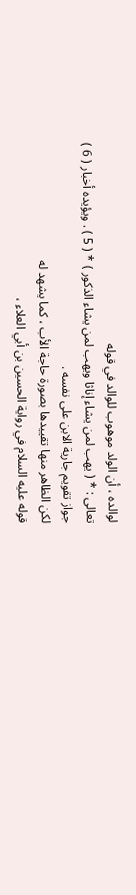لوالده ، أن الولد موهوب للوالد في قوله
تعالى : * ( يهب لمن يشاء إناثا ويهب لمن يشاء الذكور ) * ( 5 ) . ويؤيده أخبار ( 6 )
جواز تقويم جارية الابن على نفسه .
لكن الظاهر منها تقييدها بصورة حاجة الأب ، كما يشهد له
قوله عليه السلام في رواية الحسين بن أبي العلاء ،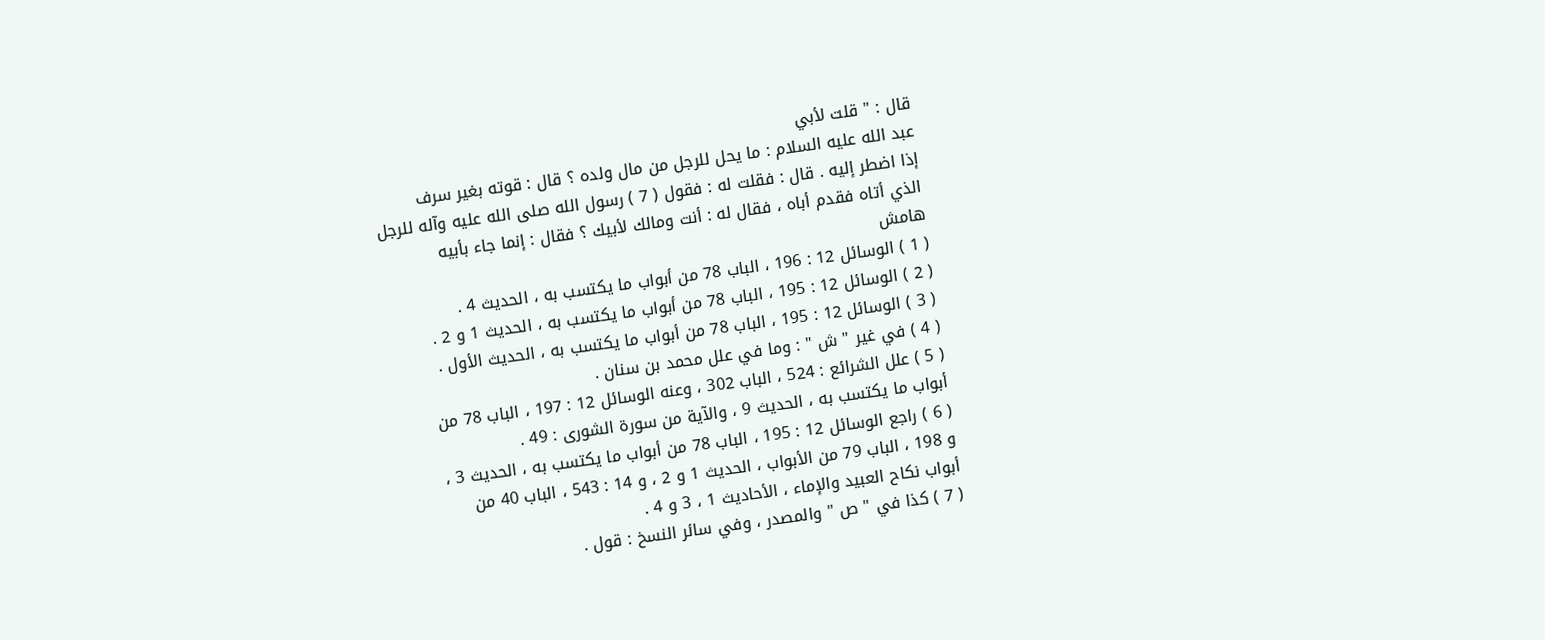قال : " قلت لأبي
عبد الله عليه السلام : ما يحل للرجل من مال ولده ؟ قال : قوته بغير سرف
إذا اضطر إليه . قال : فقلت له : فقول ( 7 ) رسول الله صلى الله عليه وآله للرجل
الذي أتاه فقدم أباه ، فقال له : أنت ومالك لأبيك ؟ فقال : إنما جاء بأبيه
هامش
( 1 ) الوسائل 12 : 196 ، الباب 78 من أبواب ما يكتسب به ، الحديث 4 .
( 2 ) الوسائل 12 : 195 ، الباب 78 من أبواب ما يكتسب به ، الحديث 1 و 2 .
( 3 ) الوسائل 12 : 195 ، الباب 78 من أبواب ما يكتسب به ، الحديث الأول .
( 4 ) في غير " ش " : وما في علل محمد بن سنان .
( 5 ) علل الشرائع : 524 ، الباب 302 ، وعنه الوسائل 12 : 197 ، الباب 78 من
أبواب ما يكتسب به ، الحديث 9 ، والآية من سورة الشورى : 49 .
( 6 ) راجع الوسائل 12 : 195 ، الباب 78 من أبواب ما يكتسب به ، الحديث 3 ،
و 198 ، الباب 79 من الأبواب ، الحديث 1 و 2 ، و 14 : 543 ، الباب 40 من
أبواب نكاح العبيد والإماء ، الأحاديث 1 ، 3 و 4 .
( 7 ) كذا في " ص " والمصدر ، وفي سائر النسخ : قول .